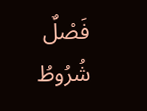فَصْلٌ شُرُوطُ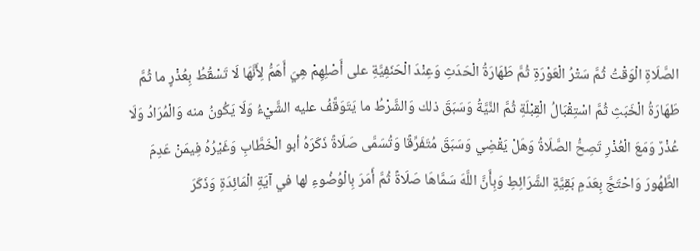الصَّلَاةِ الْوَقْتُ ثُمَّ سَتْرُ الْعَوْرَةِ ثُمَّ طَهَارَةُ الْحَدَثِ وَعِنْدَ الْحَنَفِيَّةِ على أَصْلِهِمْ هِيَ أَهَمُّ لِأَنَّهَا لَا تَسْقُطُ بِعُذْرٍ ما ثُمَّ طَهَارَةُ الْخَبَثِ ثُمَّ اسْتِقْبَالُ الْقِبْلَةِ ثُمَّ النِّيَّةُ وَسَبَقَ ذلك وَالشَّرْطُ ما يَتَوَقَّفُ عليه الشَّيْءُ وَلَا يَكُونُ منه وَالْمُرَادُ وَلَا عُذْرٌ وَمَعَ الْعُذْرِ تَصِحُّ الصَّلَاةُ وَهَلْ يَقْضِي وَسَبَقَ مُتَفَرِّقًا وَتُسَمَّى صَلَاةً ذَكَرَهُ أبو الْخَطَّابِ وَغَيْرُهُ فِيمَنْ عَدِمَ الطَّهُورَ وَاحْتَجَّ بِعَدَمِ بَقِيَّةِ الشَّرَائِطِ وَبِأَنَّ اللَّهَ سَمَّاهَا صَلَاةً ثُمَّ أَمَرَ بِالْوُضُوءِ لها في آيَةِ الْمَائِدَةِ وَذَكَرَ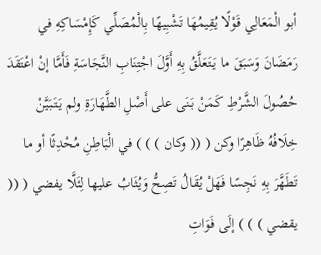أبو الْمَعَالِي قَوْلًا يُقِيمُهَا تَشْبِيهًا بِالْمُصَلِّي كَإِمْسَاكِهِ في رَمَضَانَ وَسَبَقَ ما يَتَعَلَّقُ بِهِ أَوَّلَ اجْتِنَابِ النَّجَاسَةِ فَأَمَّا إنْ اعْتَقَدَ حُصُولَ الشَّرْطِ كَمَنْ بَنَى على أَصْلِ الطَّهَارَةِ ولم يَتَبَيَّنْ خِلَافُهُ ظَاهِرًا وكن ( (( وكان ) ) ) في الْبَاطِنِ مُحْدِثًا أو ما تَطَهَّرَ بِهِ نَجِسًا فَهَلْ يُقَالُ تَصِحُّ وَيُثَابُ عليها لِئَلَّا يفضي ( (( يقضي ) ) ) إلَى فَوَاتِ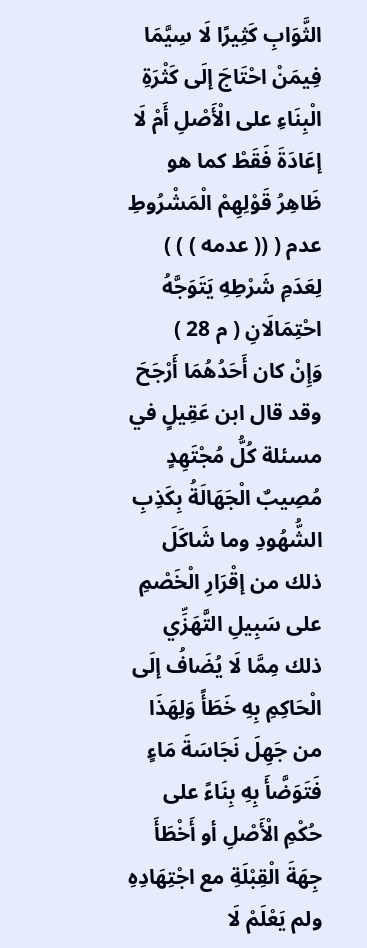الثَّوَابِ كَثِيرًا لَا سِيَّمَا فِيمَنْ احْتَاجَ إلَى كَثْرَةِ الْبِنَاءِ على الْأَصْلِ أَمْ لَا إعَادَةَ فَقَطْ كما هو ظَاهِرُ قَوْلِهِمْ الْمَشْرُوطِ عدم ( (( عدمه ) ) ) لِعَدَمِ شَرْطِهِ يَتَوَجَّهُ احْتِمَالَانِ ( م 28 )
وَإِنْ كان أَحَدُهُمَا أَرْجَحَ وقد قال ابن عَقِيلٍ في مسئلة كُلُّ مُجْتَهِدٍ مُصِيبٌ الْجَهَالَةُ بِكَذِبِ الشُّهُودِ وما شَاكَلَ ذلك من إقْرَارِ الْخَصْمِ على سَبِيلِ التَّهَزِّي ذلك مِمَّا لَا يُضَافُ إلَى الْحَاكِمِ بِهِ خَطَأً وَلِهَذَا من جَهِلَ نَجَاسَةَ مَاءٍ فَتَوَضَّأَ بِهِ بِنَاءً على حُكْمِ الْأَصْلِ أو أَخْطَأَ جِهَةَ الْقِبْلَةِ مع اجْتِهَادِهِ ولم يَعْلَمْ لَا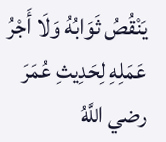يَنْقُصُ ثَوَابُهُ وَلَا أَجْرُ عَمَلِهِ لِحَدِيثِ عُمَرَ رضي اللَّهُ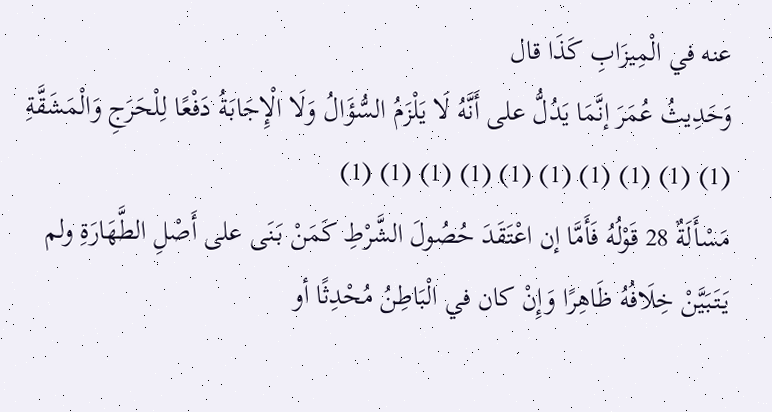عنه في الْمِيزَابِ كَذَا قال
وَحَدِيثُ عُمَرَ إنَّمَا يَدُلُّ على أَنَّهُ لَا يَلْزَمُ السُّؤَالُ وَلَا الْإِجَابَةُ دَفْعًا لِلْحَرَجِ وَالْمَشَقَّةِ (1) (1) (1) (1) (1) (1) (1) (1) (1) (1)
مَسْأَلَةٌ 28 قَوْلُهُ فَأَمَّا إن اعْتَقَدَ حُصُولَ الشَّرْطِ كَمَنْ بَنَى على أَصْلِ الطَّهَارَةِ ولم يَتَبَيَّنْ خِلَافُهُ ظَاهِرًا وَإِنْ كان في الْبَاطِنُ مُحْدِثًا أو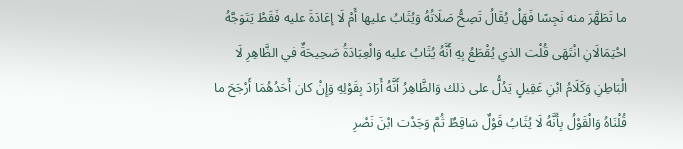ما تَطَهَّرَ منه نَجِسًا فَهَلْ يُقَالُ تَصِحُّ صَلَاتُهُ وَيُثَابُ عليها أَمْ لَا إعَادَةَ عليه فَقَطْ يَتَوَجَّهُ احْتِمَالَانِ انْتَهَى قُلْت الذي يُقْطَعُ بِهِ أَنَّهُ يُثَابُ عليه وَالْعِبَادَةُ صَحِيحَةٌ في الظَّاهِرِ لَا الْبَاطِنِ وَكَلَامُ ابْنِ عَقِيلٍ يَدُلُّ على ذلك وَالظَّاهِرُ أَنَّهُ أَرَادَ بِقَوْلِهِ وَإِنْ كان أَحَدُهُمَا أَرْجَحَ ما قُلْنَاهُ وَالْقَوْلُ بِأَنَّهُ لَا يُثَابُ قَوْلٌ سَاقِطٌ ثُمَّ وَجَدْت ابْنَ نَصْرِ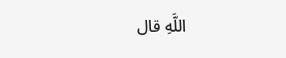اللَّهِ قال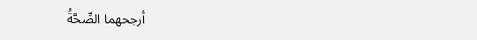أرجحهما الصِّحَّةُ